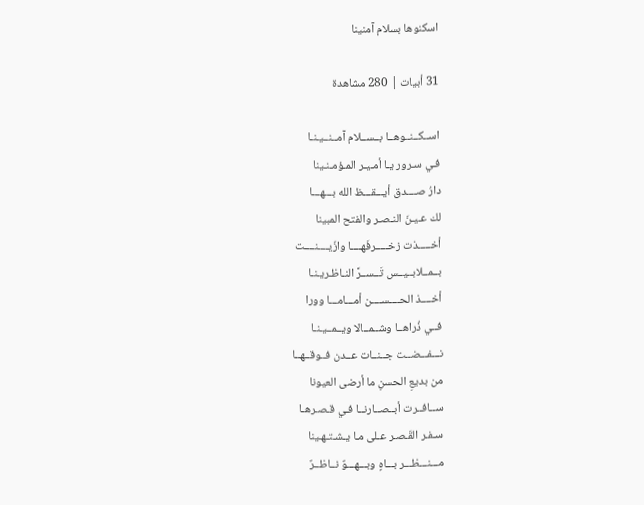اسكنوها بسلام آمنينا

31 أبيات | 280 مشاهدة

اســكــنــوهــا بــســلام آمــنــيـنـا
فـي سـرور يـا أمـيـر المـؤمـنـينا
دارُ صــــدق أيـــقـــظ الله بـــهـــا
لك عـيـنَ النـصـر والفتح المبينا
أخـــــذت زخـــــرفَهــــا وازّيــــنــــت
بــمــلابــيــس تَــســرَّ النـاظـريـنـا
أخــــذ الحــــســــن أمـــامـــا وورا
فــي ذُراهــا وشــمــالا ويــمــيـنـا
نـــفـــضــت جــنــات عــدن فــوقــهــا
من بديعِ الحسنِ ما أرضى العيونا
ســافــرت أبــصــارنــا فـي قـصـرهـا
سـفـر القَـصـر عـلى مـا يـشـتـهـينا
مـــنـــظـــر بـــاهٍ وبـــهـــوٌ نــاظــرٌ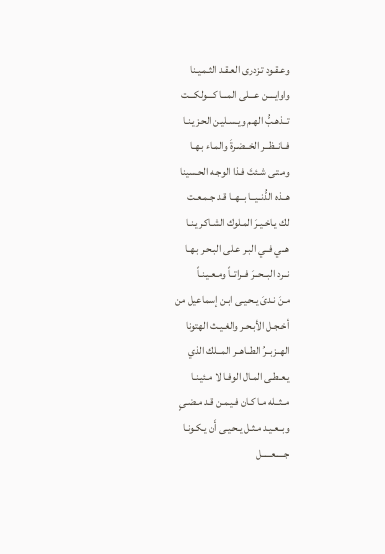وعـقـود تـزدرى العـقـد الثـمـيـنا
واوايــــن عـــلى المـــا كـــولكـــت
تــذهـبُّ الهـم ويـسـليـن الحـزيـنـا
فــانــظــر الخــضـرةَ والمـاء بـهـا
ومـتـى شـئتَ فـذا الوجـه الحـسينا
هــذه الدُّنــيــا بــهــا قـد جـمـعـت
لك يـاخـيـرَ المـلوك الشـاكـريـنـا
هــي فــي البـر عـلى البـحـر بـهـا
نــرد البــحــرَ فــراتــاً ومـعـيـنـاً
مـنَ نـدىَ يـحـيـى ابـن إسماعيل من
أخـجـل الأبـحـر والغـيـث الهتونا
الهــزبــرُ الطــاهــر المــلك الذي
يـعـطـى المـال الوفـا لا مـئيـنـا
مــثــله مـا كـان فـيـمـن قـد مـضـىٍ
وبــعـيـد مـثـل يـحـيـى أَن يـكـونـا
جـــــعـــــل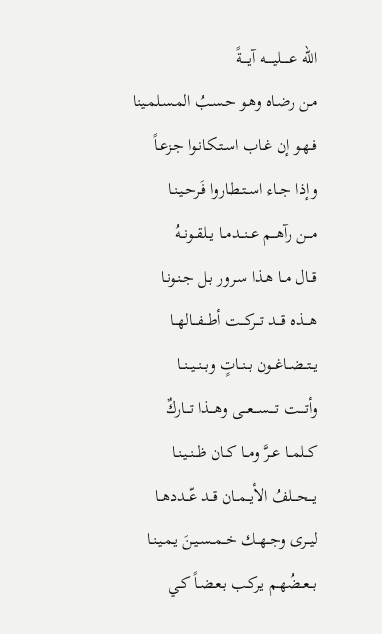الله عـــــليـــــه آيــــةً
مـن رضـاه وهـو حـسـبُ المـسـلمـينا
فــهـو إن غـاب اسـتـكـانـوا جـزعـاً
وإذا جــاء اســتـطـاروا فَـرحـيـنـا
مـــن رآهـــم عــنــدمــا يــلقــونــهُ
قــال مــا هـذا سـرور بـل جـنـونـا
هـــذه قـــد تـــركـــت أطـــفـــالهــا
يــتــضــاغــون بــنــاتٍ وبــنــيــنــا
وأتــــت تــــســـعـــى وهـــذا تـــاركٌ
كــلمــا عــرَّ ومــا كــان ظــنــيـنـا
يـــحـــلفُ الأيــمــان قــد عّــددهــا
ليــرى وجــهــك خــمــسـيـنَ يـمـيـنـا
بــعــضُهـم يـركـب بـعـضـاً كـي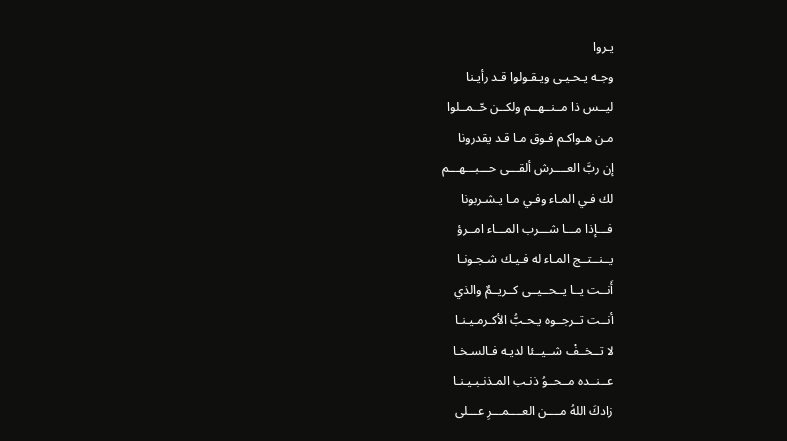يـروا
وجـه يـحـيـى ويـقـولوا قـد رأيـنا
ليــس ذا مــنــهــم ولكــن حّــمــلوا
مـن هـواكـم فـوق مـا قـد يقدرونا
إن ربَّ العــــرش ألقـــى حـــبـــهـــم
لك فـي المـاء وفـي مـا يـشـربونا
فـــإذا مـــا شـــرب المـــاء امــرؤ
يــنــتــج المـاء له فـيـك شـجـونـا
أَنــت يــا يــحــيــى كــريــمٌ والذي
أنــت تــرجــوه يـحـبُّ الأكـرمـيـنـا
لا تــخــفْ شــيــئا لديـه فـالسـخـا
عــنــده مــحــوُ ذنـب المـذنـبـيـنـا
زادكَ اللهُ مــــن العــــمـــرِ عـــلى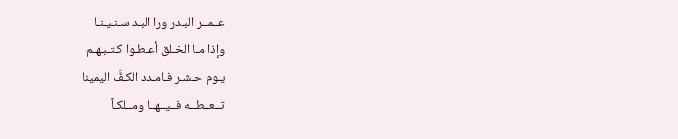عــمــر البـدر ورا البـد سـنـيـنـا
وإذا مـا الخـلق أعـطـوا كـتـبـهـم
يـوم حـشـر فـامـدد الكـفَّ اليمينا
تــعــطــه فــيــهــا ومــلكـاً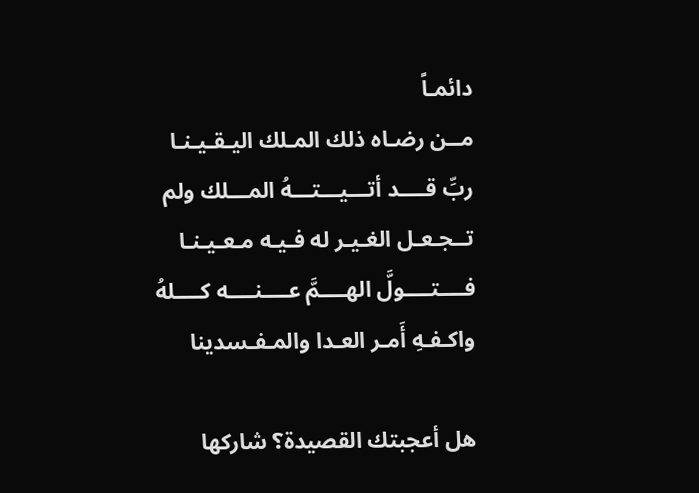دائمـاً
مــن رضـاه ذلك المـلك اليـقـيـنـا
ربِّ قــــد أتـــيـــتـــهُ المـــلك ولم
تــجـعـل الغـيـر له فـيـه مـعـيـنـا
فــــتــــولَّ الهــــمَّ عــــنــــه كــــلهُ
واكـفـهِ أَمـر العـدا والمـفـسدينا

هل أعجبتك القصيدة؟ شاركها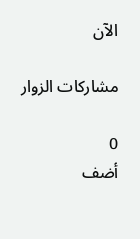الآن

مشاركات الزوار

0
أضف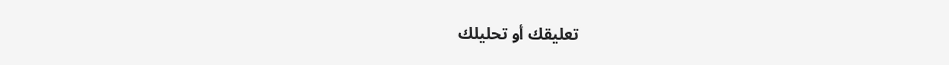تعليقك أو تحليلك